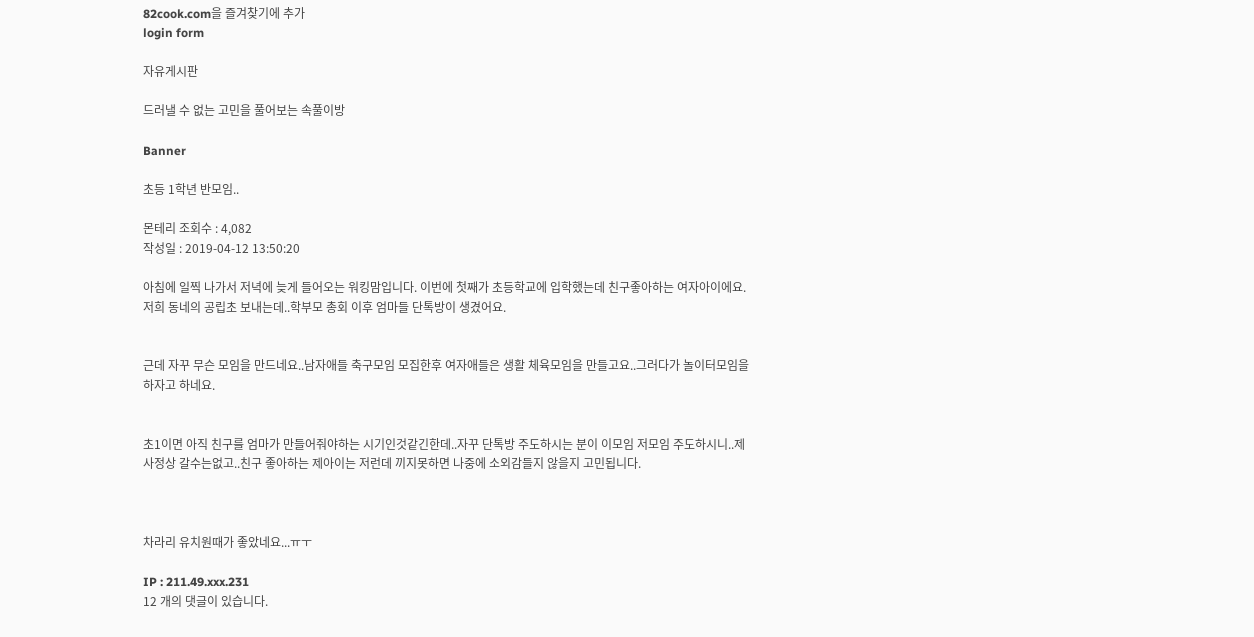82cook.com을 즐겨찾기에 추가
login form

자유게시판

드러낼 수 없는 고민을 풀어보는 속풀이방

Banner

초등 1학년 반모임..

몬테리 조회수 : 4,082
작성일 : 2019-04-12 13:50:20

아침에 일찍 나가서 저녁에 늦게 들어오는 워킹맘입니다. 이번에 첫째가 초등학교에 입학했는데 친구좋아하는 여자아이에요. 저희 동네의 공립초 보내는데..학부모 총회 이후 엄마들 단톡방이 생겼어요.


근데 자꾸 무슨 모임을 만드네요..남자애들 축구모임 모집한후 여자애들은 생활 체육모임을 만들고요..그러다가 놀이터모임을 하자고 하네요.


초1이면 아직 친구를 엄마가 만들어줘야하는 시기인것같긴한데..자꾸 단톡방 주도하시는 분이 이모임 저모임 주도하시니..제 사정상 갈수는없고..친구 좋아하는 제아이는 저런데 끼지못하면 나중에 소외감들지 않을지 고민됩니다.



차라리 유치원때가 좋았네요...ㅠㅜ

IP : 211.49.xxx.231
12 개의 댓글이 있습니다.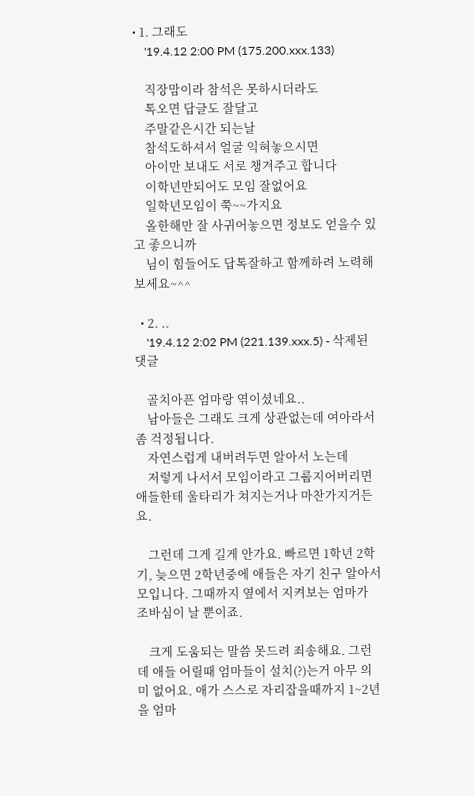• 1. 그래도
    '19.4.12 2:00 PM (175.200.xxx.133)

    직장맘이라 참석은 못하시더라도
    톡오면 답글도 잘달고
    주말같은시간 되는날
    참석도하셔서 얼굴 익혀놓으시면
    아이만 보내도 서로 챙겨주고 합니다
    이학년만되어도 모임 잘없어요
    일학년모임이 쭉~~가지요
    올한해만 잘 사귀어놓으면 정보도 얻을수 있고 좋으니까
    님이 힘들어도 답톡잘하고 함께하려 노력해보세요~^^

  • 2. ..
    '19.4.12 2:02 PM (221.139.xxx.5) - 삭제된댓글

    골치아픈 엄마랑 엮이셨네요..
    남아들은 그래도 크게 상관없는데 여아라서 좀 걱정됩니다.
    자연스럽게 내버려두면 알아서 노는데
    저렇게 나서서 모임이라고 그룹지어버리면 애들한테 울타리가 쳐지는거나 마찬가지거든요.

    그런데 그게 길게 안가요. 빠르면 1학년 2학기, 늦으면 2학년중에 애들은 자기 친구 알아서 모입니다. 그때까지 옆에서 지켜보는 엄마가 조바심이 날 뿐이죠.

    크게 도움되는 말씀 못드려 죄송해요. 그런데 애들 어릴때 엄마들이 설치(?)는거 아무 의미 없어요. 애가 스스로 자리잡을때까지 1~2년을 엄마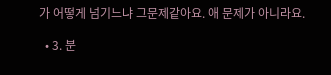가 어떻게 넘기느냐 그문제같아요. 애 문제가 아니라요.

  • 3. 분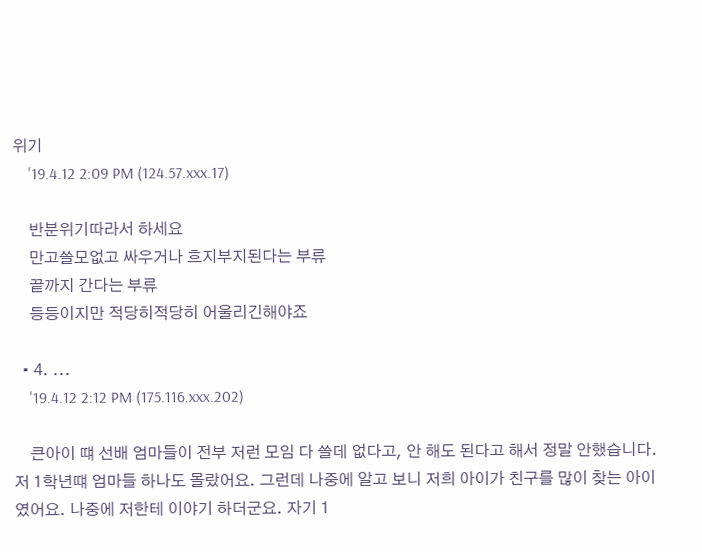위기
    '19.4.12 2:09 PM (124.57.xxx.17)

    반분위기따라서 하세요
    만고쓸모없고 싸우거나 흐지부지된다는 부류
    끝까지 간다는 부류
    등등이지만 적당히적당히 어울리긴해야죠

  • 4. ...
    '19.4.12 2:12 PM (175.116.xxx.202)

    큰아이 떄 선배 엄마들이 전부 저런 모임 다 쓸데 없다고, 안 해도 된다고 해서 정말 안했습니다. 저 1학년떄 엄마들 하나도 몰랐어요. 그런데 나중에 알고 보니 저희 아이가 친구를 많이 찾는 아이였어요. 나중에 저한테 이야기 하더군요. 자기 1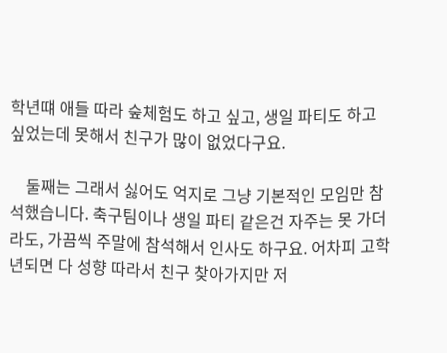학년떄 애들 따라 숲체험도 하고 싶고, 생일 파티도 하고 싶었는데 못해서 친구가 많이 없었다구요.

    둘째는 그래서 싫어도 억지로 그냥 기본적인 모임만 참석했습니다. 축구팀이나 생일 파티 같은건 자주는 못 가더라도, 가끔씩 주말에 참석해서 인사도 하구요. 어차피 고학년되면 다 성향 따라서 친구 찾아가지만 저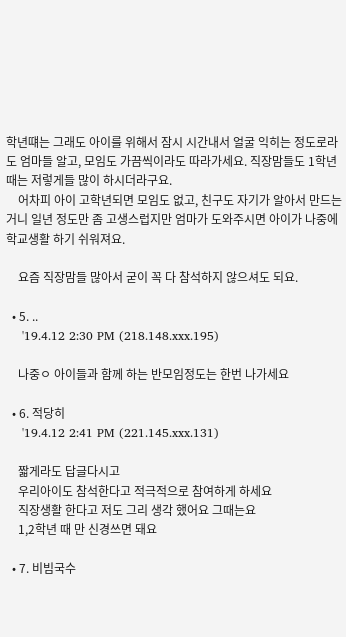학년떄는 그래도 아이를 위해서 잠시 시간내서 얼굴 익히는 정도로라도 엄마들 알고, 모임도 가끔씩이라도 따라가세요. 직장맘들도 1학년때는 저렇게들 많이 하시더라구요.
    어차피 아이 고학년되면 모임도 없고, 친구도 자기가 알아서 만드는 거니 일년 정도만 좀 고생스럽지만 엄마가 도와주시면 아이가 나중에 학교생활 하기 쉬워져요.

    요즘 직장맘들 많아서 굳이 꼭 다 참석하지 않으셔도 되요.

  • 5. ..
    '19.4.12 2:30 PM (218.148.xxx.195)

    나중ㅇ 아이들과 함께 하는 반모임정도는 한번 나가세요

  • 6. 적당히
    '19.4.12 2:41 PM (221.145.xxx.131)

    짧게라도 답글다시고
    우리아이도 참석한다고 적극적으로 참여하게 하세요
    직장생활 한다고 저도 그리 생각 했어요 그때는요
    1,2학년 때 만 신경쓰면 돼요

  • 7. 비빔국수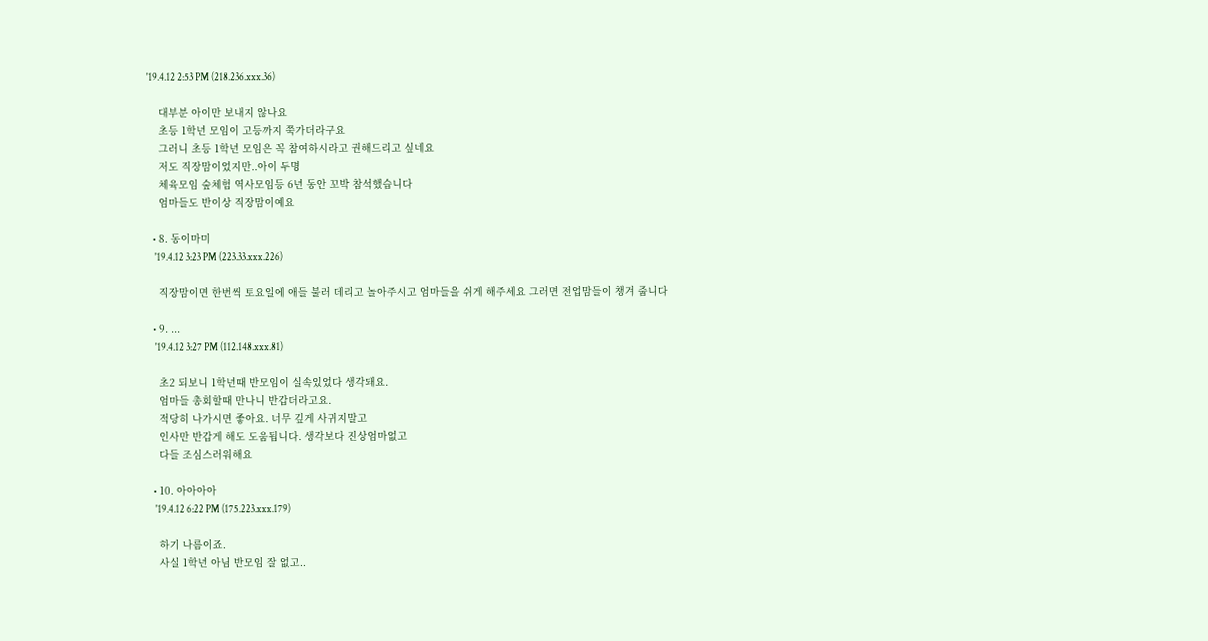'19.4.12 2:53 PM (218.236.xxx.36)

    대부분 아이만 보내지 않나요
    초등 1학년 모임이 고등까지 쭉가더라구요
    그러니 초등 1학년 모임은 꼭 참여하시라고 권해드리고 싶네요
    저도 직장맘이었지만..아이 두명
    체육모임 숲체험 역사모임등 6년 동안 꼬박 참석했습니다
    엄마들도 반이상 직장맘이예요

  • 8. 동이마미
    '19.4.12 3:23 PM (223.33.xxx.226)

    직장맘이면 한번씩 토요일에 애들 불러 데리고 놀아주시고 엄마들을 쉬게 해주세요 그러면 전업맘들이 챙겨 줍니다

  • 9. ...
    '19.4.12 3:27 PM (112.148.xxx.81)

    초2 되보니 1학년때 반모임이 실속있었다 생각돼요.
    엄마들 총회할때 만나니 반갑더라고요.
    적당히 나가시면 좋아요. 너무 깊게 사귀지말고
    인사만 반갑게 해도 도움됩니다. 생각보다 진상엄마없고
    다들 조심스러워해요

  • 10. 아아아아
    '19.4.12 6:22 PM (175.223.xxx.179)

    하기 나름이죠.
    사실 1학년 아님 반모임 잘 없고..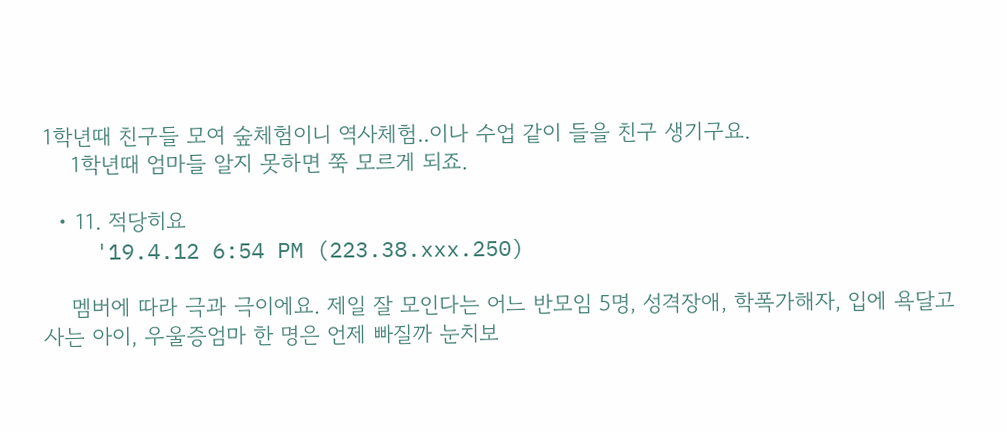1학년때 친구들 모여 숲체험이니 역사체험..이나 수업 같이 들을 친구 생기구요.
    1학년때 엄마들 알지 못하면 쭉 모르게 되죠.

  • 11. 적당히요
    '19.4.12 6:54 PM (223.38.xxx.250)

    멤버에 따라 극과 극이에요. 제일 잘 모인다는 어느 반모임 5명, 성격장애, 학폭가해자, 입에 욕달고 사는 아이, 우울증엄마 한 명은 언제 빠질까 눈치보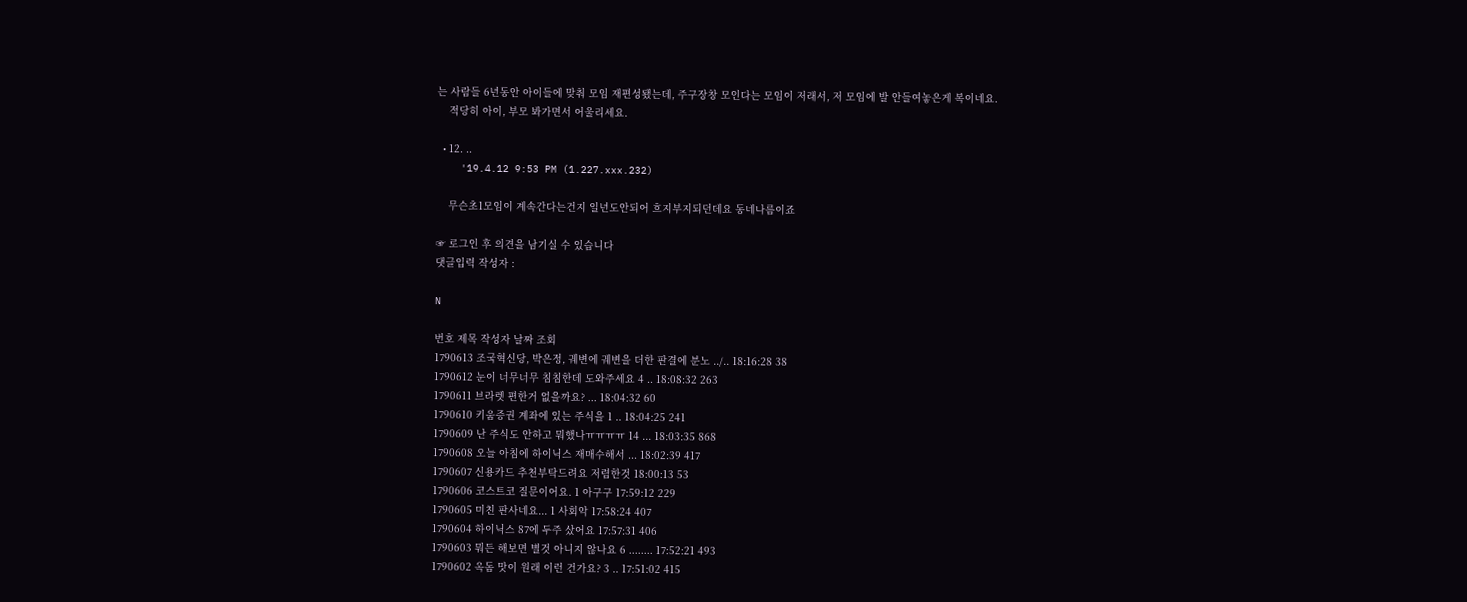는 사람들 6년동안 아이들에 맞춰 모임 재편성됐는데, 주구장창 모인다는 모임이 저래서, 저 모임에 발 안들여놓은게 복이네요.
    적당히 아이, 부모 봐가면서 어울리세요.

  • 12. ..
    '19.4.12 9:53 PM (1.227.xxx.232)

    무슨초1모임이 계속간다는건지 일년도안되어 흐지부지되던데요 동네나름이죠

☞ 로그인 후 의견을 남기실 수 있습니다
댓글입력 작성자 :

N

번호 제목 작성자 날짜 조회
1790613 조국혁신당, 박은정, 궤변에 궤변을 더한 판결에 분노 ../.. 18:16:28 38
1790612 눈이 너무너무 침침한데 도와주세요 4 .. 18:08:32 263
1790611 브라렛 편한거 없을까요? ... 18:04:32 60
1790610 키움증권 계좌에 있는 주식을 1 .. 18:04:25 241
1790609 난 주식도 안하고 뭐했나ㅠㅠㅠㅠ 14 ... 18:03:35 868
1790608 오늘 아침에 하이닉스 재매수해서 ... 18:02:39 417
1790607 신용카드 추천부탁드려요 저렴한것 18:00:13 53
1790606 코스트코 질문이어요. 1 아구구 17:59:12 229
1790605 미친 판사네요... 1 사회악 17:58:24 407
1790604 하이닉스 87에 두주 샀어요 17:57:31 406
1790603 뭐든 해보면 별것 아니지 않나요 6 ........ 17:52:21 493
1790602 옥돔 맛이 원래 이런 건가요? 3 .. 17:51:02 415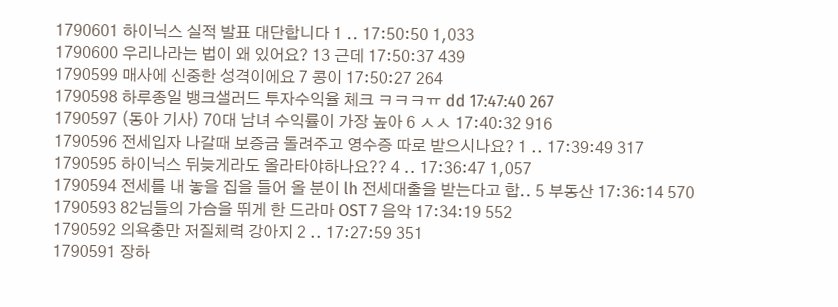1790601 하이닉스 실적 발표 대단합니다 1 .. 17:50:50 1,033
1790600 우리나라는 법이 왜 있어요? 13 근데 17:50:37 439
1790599 매사에 신중한 성격이에요 7 콩이 17:50:27 264
1790598 하루종일 뱅크샐러드 투자수익율 체크 ㅋㅋㅋㅠ dd 17:47:40 267
1790597 (동아 기사) 70대 남녀 수익률이 가장 높아 6 ㅅㅅ 17:40:32 916
1790596 전세입자 나갈때 보증금 돌려주고 영수증 따로 받으시나요? 1 .. 17:39:49 317
1790595 하이닉스 뒤늦게라도 올라타야하나요?? 4 .. 17:36:47 1,057
1790594 전세를 내 놓을 집을 들어 올 분이 lh 전세대출을 받는다고 합.. 5 부동산 17:36:14 570
1790593 82님들의 가슴을 뛰게 한 드라마 OST 7 음악 17:34:19 552
1790592 의욕충만 저질체력 강아지 2 .. 17:27:59 351
1790591 장하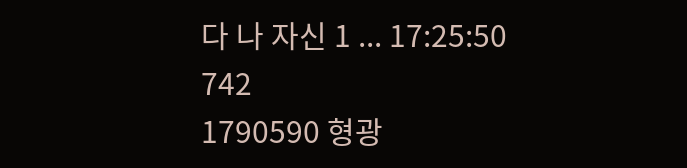다 나 자신 1 ... 17:25:50 742
1790590 형광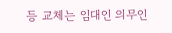등 교체는 임대인 의무인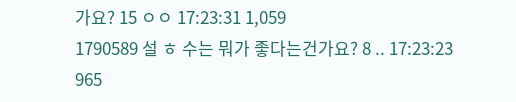가요? 15 ㅇㅇ 17:23:31 1,059
1790589 설 ㅎ 수는 뭐가 좋다는건가요? 8 .. 17:23:23 965